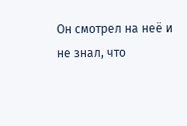Он смотрел на неё и не знал, что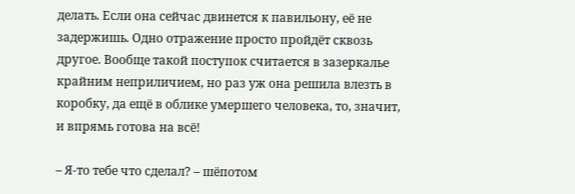делать. Если она сейчас двинется к павильону, её не задержишь. Одно отражение просто пройдёт сквозь другое. Вообще такой поступок считается в зазеркалье крайним неприличием, но раз уж она решила влезть в коробку, да ещё в облике умершего человека, то, значит, и впрямь готова на всё!

– Я-то тебе что сделал? – шёпотом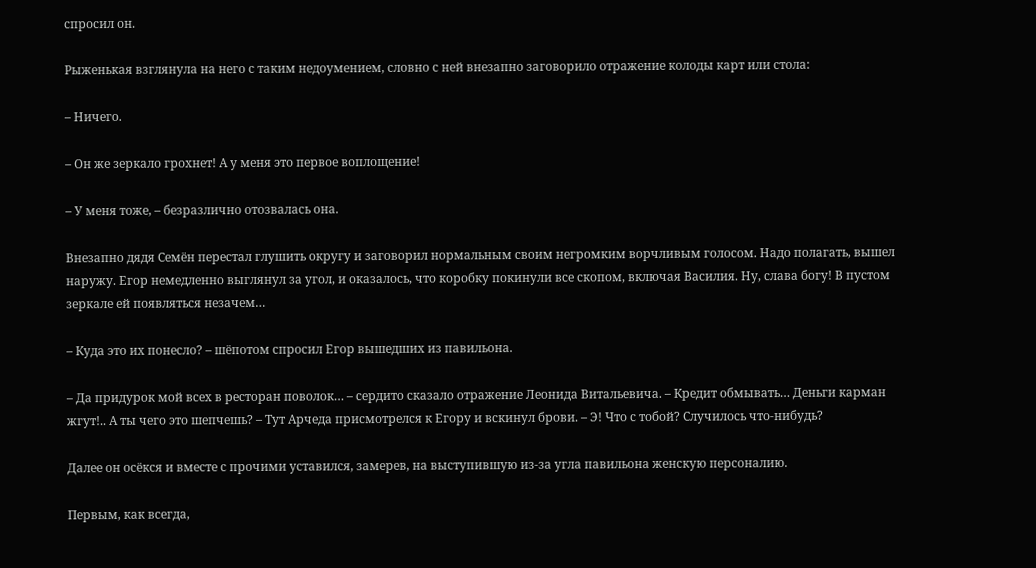спросил он.

Рыженькая взглянула на него с таким недоумением, словно с ней внезапно заговорило отражение колоды карт или стола:

– Ничего.

– Он же зеркало грохнет! А у меня это первое воплощение!

– У меня тоже, – безразлично отозвалась она.

Внезапно дядя Семён перестал глушить округу и заговорил нормальным своим негромким ворчливым голосом. Надо полагать, вышел наружу. Егор немедленно выглянул за угол, и оказалось, что коробку покинули все скопом, включая Василия. Ну, слава богу! В пустом зеркале ей появляться незачем…

– Куда это их понесло? – шёпотом спросил Егор вышедших из павильона.

– Да придурок мой всех в ресторан поволок… – сердито сказало отражение Леонида Витальевича. – Кредит обмывать… Деньги карман жгут!.. А ты чего это шепчешь? – Тут Арчеда присмотрелся к Егору и вскинул брови. – Э! Что с тобой? Случилось что-нибудь?

Далее он осёкся и вместе с прочими уставился, замерев, на выступившую из-за угла павильона женскую персоналию.

Первым, как всегда,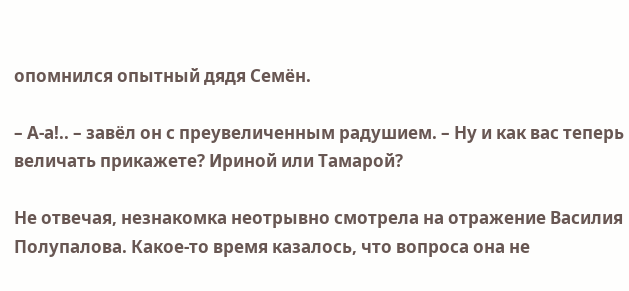опомнился опытный дядя Семён.

– А-а!.. – завёл он с преувеличенным радушием. – Ну и как вас теперь величать прикажете? Ириной или Тамарой?

Не отвечая, незнакомка неотрывно смотрела на отражение Василия Полупалова. Какое-то время казалось, что вопроса она не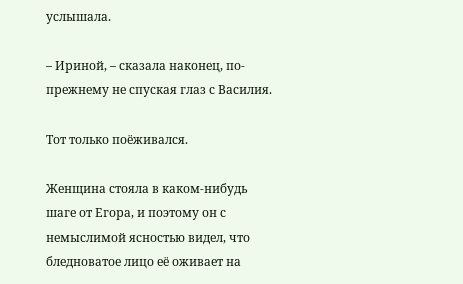услышала.

– Ириной, – сказала наконец, по-прежнему не спуская глаз с Василия.

Тот только поёживался.

Женщина стояла в каком-нибудь шаге от Егора, и поэтому он с немыслимой ясностью видел, что бледноватое лицо её оживает на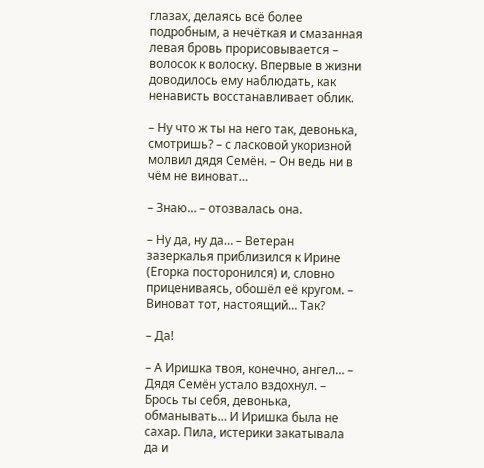глазах, делаясь всё более подробным, а нечёткая и смазанная левая бровь прорисовывается – волосок к волоску. Впервые в жизни доводилось ему наблюдать, как ненависть восстанавливает облик.

– Ну что ж ты на него так, девонька, смотришь? – с ласковой укоризной молвил дядя Семён. – Он ведь ни в чём не виноват…

– Знаю… – отозвалась она.

– Ну да, ну да… – Ветеран зазеркалья приблизился к Ирине (Егорка посторонился) и, словно прицениваясь, обошёл её кругом. – Виноват тот, настоящий… Так?

– Да!

– А Иришка твоя, конечно, ангел… – Дядя Семён устало вздохнул. – Брось ты себя, девонька, обманывать… И Иришка была не сахар. Пила, истерики закатывала да и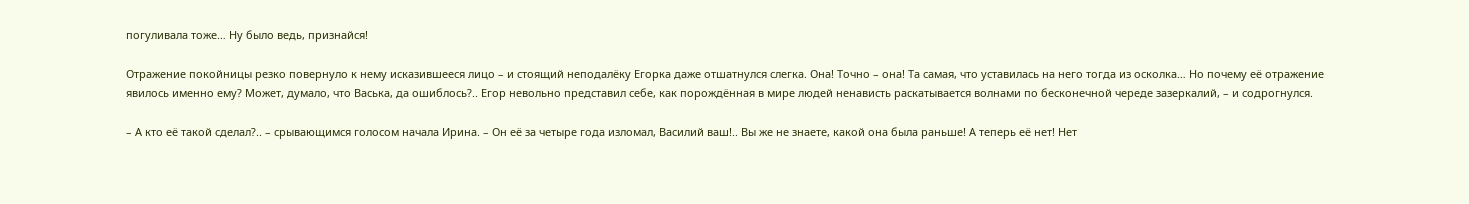погуливала тоже… Ну было ведь, признайся!

Отражение покойницы резко повернуло к нему исказившееся лицо – и стоящий неподалёку Егорка даже отшатнулся слегка. Она! Точно – она! Та самая, что уставилась на него тогда из осколка… Но почему её отражение явилось именно ему? Может, думало, что Васька, да ошиблось?.. Егор невольно представил себе, как порождённая в мире людей ненависть раскатывается волнами по бесконечной череде зазеркалий, – и содрогнулся.

– А кто её такой сделал?.. – срывающимся голосом начала Ирина. – Он её за четыре года изломал, Василий ваш!.. Вы же не знаете, какой она была раньше! А теперь её нет! Нет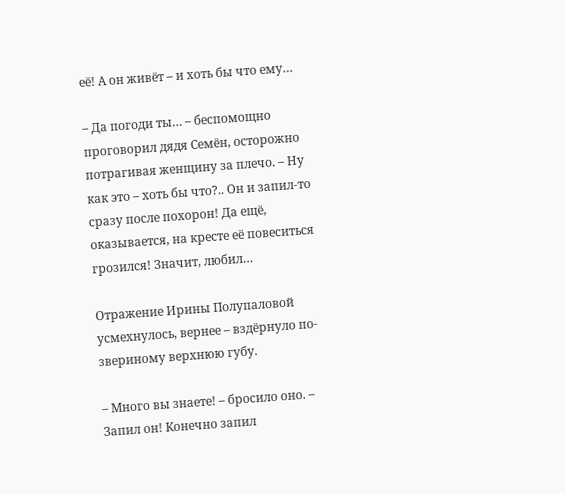её! А он живёт – и хоть бы что ему…

– Да погоди ты… – беспомощно проговорил дядя Семён, осторожно потрагивая женщину за плечо. – Ну как это – хоть бы что?.. Он и запил-то сразу после похорон! Да ещё, оказывается, на кресте её повеситься грозился! Значит, любил…

Отражение Ирины Полупаловой усмехнулось, вернее – вздёрнуло по-звериному верхнюю губу.

– Много вы знаете! – бросило оно. – Запил он! Конечно запил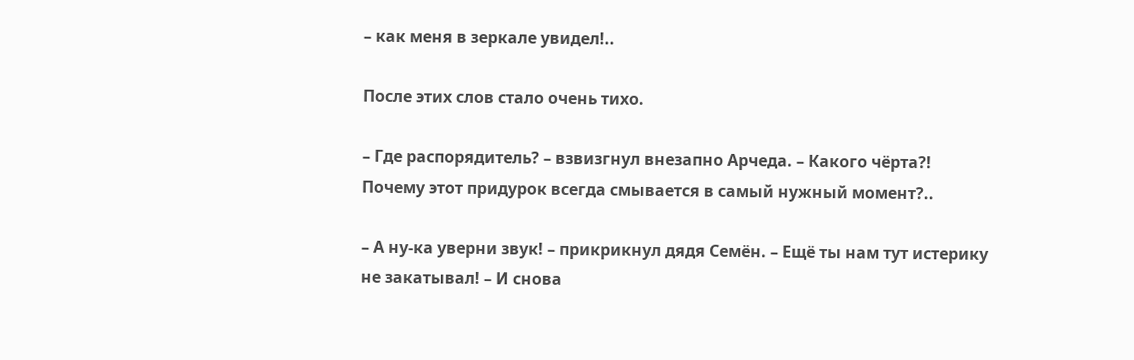– как меня в зеркале увидел!..

После этих слов стало очень тихо.

– Где распорядитель? – взвизгнул внезапно Арчеда. – Какого чёрта?! Почему этот придурок всегда смывается в самый нужный момент?..

– А ну-ка уверни звук! – прикрикнул дядя Семён. – Ещё ты нам тут истерику не закатывал! – И снова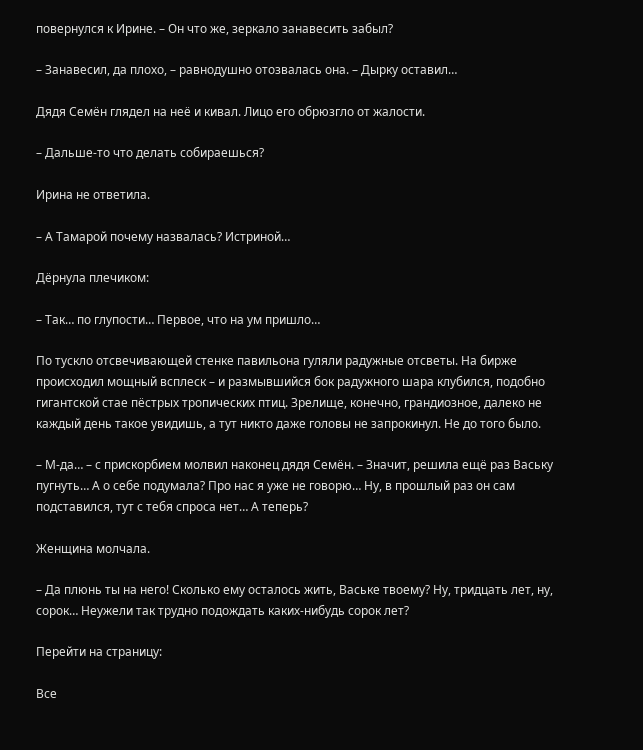повернулся к Ирине. – Он что же, зеркало занавесить забыл?

– Занавесил, да плохо, – равнодушно отозвалась она. – Дырку оставил…

Дядя Семён глядел на неё и кивал. Лицо его обрюзгло от жалости.

– Дальше-то что делать собираешься?

Ирина не ответила.

– А Тамарой почему назвалась? Истриной…

Дёрнула плечиком:

– Так… по глупости… Первое, что на ум пришло…

По тускло отсвечивающей стенке павильона гуляли радужные отсветы. На бирже происходил мощный всплеск – и размывшийся бок радужного шара клубился, подобно гигантской стае пёстрых тропических птиц. Зрелище, конечно, грандиозное, далеко не каждый день такое увидишь, а тут никто даже головы не запрокинул. Не до того было.

– М-да… – с прискорбием молвил наконец дядя Семён. – Значит, решила ещё раз Ваську пугнуть… А о себе подумала? Про нас я уже не говорю… Ну, в прошлый раз он сам подставился, тут с тебя спроса нет… А теперь?

Женщина молчала.

– Да плюнь ты на него! Сколько ему осталось жить, Ваське твоему? Ну, тридцать лет, ну, сорок… Неужели так трудно подождать каких-нибудь сорок лет?

Перейти на страницу:

Все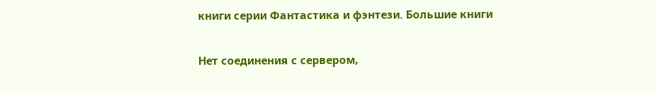книги серии Фантастика и фэнтези. Большие книги

Нет соединения с сервером,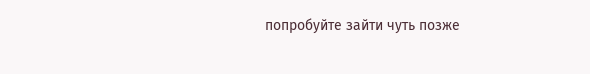попробуйте зайти чуть позже